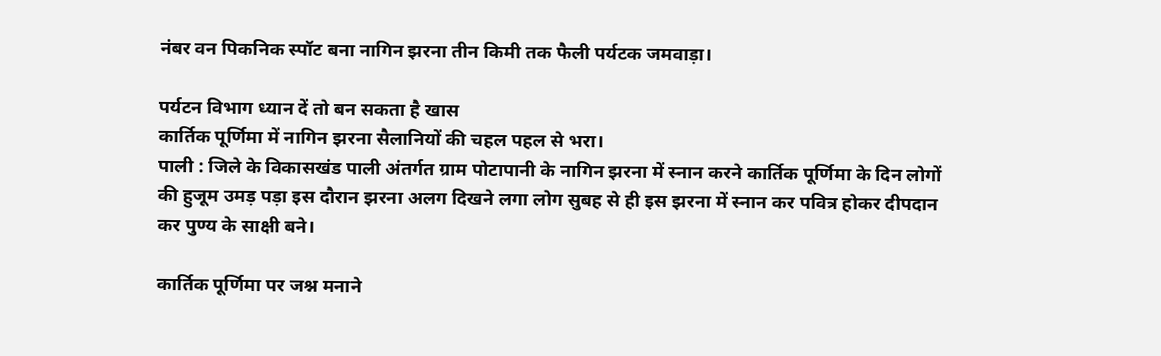नंबर वन पिकनिक स्पॉट बना नागिन झरना तीन किमी तक फैली पर्यटक जमवाड़ा।

पर्यटन विभाग ध्यान दें तो बन सकता है खास
कार्तिक पूर्णिमा में नागिन झरना सैलानियों की चहल पहल से भरा।
पाली : जिले के विकासखंड पाली अंतर्गत ग्राम पोटापानी के नागिन झरना में स्नान करने कार्तिक पूर्णिमा के दिन लोगों की हुजूम उमड़ पड़ा इस दौरान झरना अलग दिखने लगा लोग सुबह से ही इस झरना में स्नान कर पवित्र होकर दीपदान कर पुण्य के साक्षी बने।

कार्तिक पूर्णिमा पर जश्न मनाने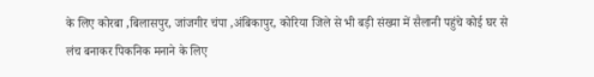के लिए कोरबा ,बिलासपुर, जांजगीर चंपा ,अंबिकापुर, कोरिया जिले से भी बड़ी संख्या में सैलानी पहुंचे कोई घर से लंच बनाकर पिकनिक मनाने के लिए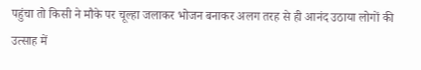पहुंचा तो किसी ने मौके पर चूल्हा जलाकर भोजन बनाकर अलग तरह से ही आनंद उठाया लोगों की उत्साह में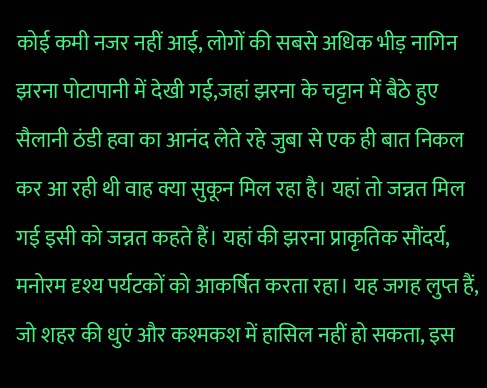कोई कमी नजर नहीं आई, लोगों की सबसे अधिक भीड़ नागिन झरना पोटापानी में देखी गई,जहां झरना के चट्टान में बैठे हुए सैलानी ठंडी हवा का आनंद लेते रहे जुबा से एक ही बात निकल कर आ रही थी वाह क्या सुकून मिल रहा है। यहां तो जन्नत मिल गई इसी को जन्नत कहते हैं। यहां की झरना प्राकृतिक सौंदर्य, मनोरम दृश्य पर्यटकों को आकर्षित करता रहा। यह जगह लुप्त हैं, जो शहर की धुएं और कश्मकश में हासिल नहीं हो सकता, इस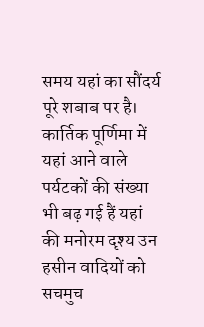समय यहां का सौंदर्य पूरे शबाब पर है। कार्तिक पूर्णिमा में यहां आने वाले पर्यटकों की संख्या भी बढ़ गई हैं यहां की मनोरम दृश्य उन हसीन वादियों को सचमुच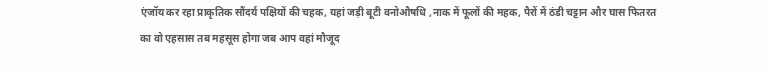एंजॉय कर रहा प्राकृतिक सौंदर्य पक्षियों की चहक, यहां जड़ी बूटी वनोऔषधि ,नाक में फूलों की महक, पैरों में ठंडी चट्टान और घास फितरत का वो एहसास तब महसूस होगा जब आप वहां मौजूद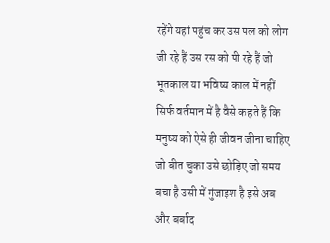रहेंगे यहां पहुंच कर उस पल को लोग जी रहे हैं उस रस को पी रहे हैं जो भूतकाल या भविष्य काल में नहीं सिर्फ वर्तमान में है वैसे कहते हैं कि मनुष्य को ऐसे ही जीवन जीना चाहिए जो बीत चुका उसे छोड़िए जो समय बचा है उसी में गुंजाइश है इसे अब और बर्बाद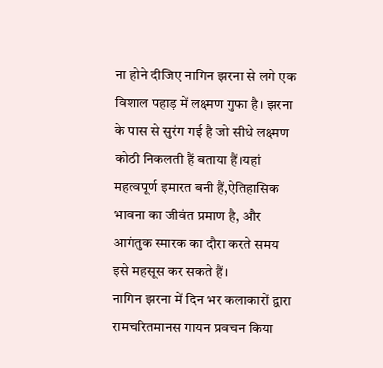ना होने दीजिए नागिन झरना से लगे एक विशाल पहाड़ में लक्ष्मण गुफा है। झरना के पास से सुरंग गई है जो सीधे लक्ष्मण कोठी निकलती हैं बताया हैं।यहां महत्वपूर्ण इमारत बनी हैं,ऐतिहासिक भावना का जीवंत प्रमाण है, और आगंतुक स्मारक का दौरा करते समय इसे महसूस कर सकते हैं।
नागिन झरना में दिन भर कलाकारों द्वारा रामचरितमानस गायन प्रवचन किया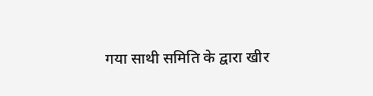गया साथी समिति के द्वारा खीर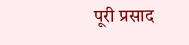पूरी प्रसाद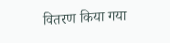वितरण किया गया